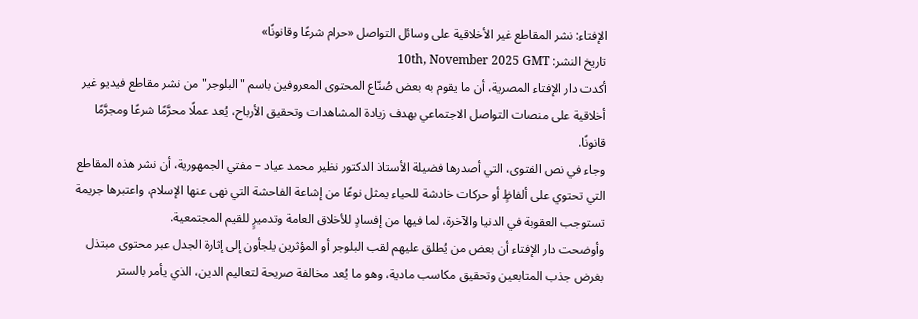الإفتاء: نشر المقاطع غير الأخلاقية على وسائل التواصل «حرام شرعًا وقانونًا»
تاريخ النشر: 10th, November 2025 GMT
أكدت دار الإفتاء المصرية، أن ما يقوم به بعض صُنّاع المحتوى المعروفين باسم "البلوجر" من نشر مقاطع فيديو غير أخلاقية على منصات التواصل الاجتماعي بهدف زيادة المشاهدات وتحقيق الأرباح، يُعد عملًا محرَّمًا شرعًا ومجرَّمًا قانونًا.
وجاء في نص الفتوى، التي أصدرها فضيلة الأستاذ الدكتور نظير محمد عياد – مفتي الجمهورية، أن نشر هذه المقاطع التي تحتوي على ألفاظٍ أو حركات خادشة للحياء يمثل نوعًا من إشاعة الفاحشة التي نهى عنها الإسلام، واعتبرها جريمة تستوجب العقوبة في الدنيا والآخرة، لما فيها من إفسادٍ للأخلاق العامة وتدميرٍ للقيم المجتمعية.
وأوضحت دار الإفتاء أن بعض من يُطلق عليهم لقب البلوجر أو المؤثرين يلجأون إلى إثارة الجدل عبر محتوى مبتذل بغرض جذب المتابعين وتحقيق مكاسب مادية، وهو ما يُعد مخالفة صريحة لتعاليم الدين، الذي يأمر بالستر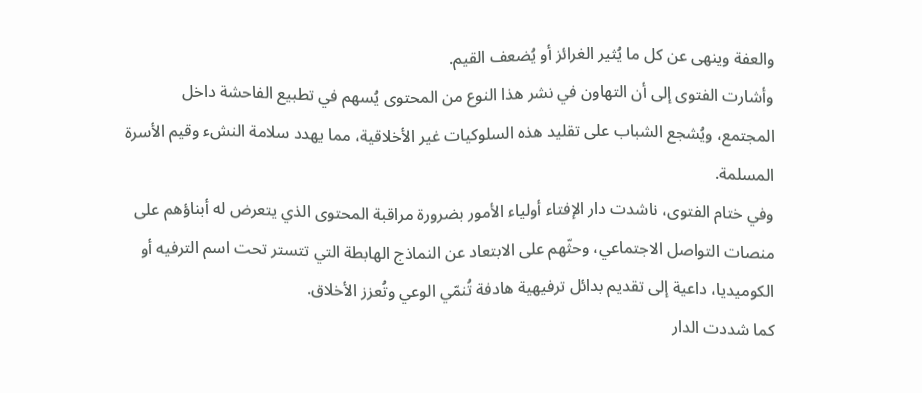والعفة وينهى عن كل ما يُثير الغرائز أو يُضعف القيم.
وأشارت الفتوى إلى أن التهاون في نشر هذا النوع من المحتوى يُسهم في تطبيع الفاحشة داخل المجتمع، ويُشجع الشباب على تقليد هذه السلوكيات غير الأخلاقية، مما يهدد سلامة النشء وقيم الأسرة المسلمة.
وفي ختام الفتوى، ناشدت دار الإفتاء أولياء الأمور بضرورة مراقبة المحتوى الذي يتعرض له أبناؤهم على منصات التواصل الاجتماعي، وحثّهم على الابتعاد عن النماذج الهابطة التي تتستر تحت اسم الترفيه أو الكوميديا، داعية إلى تقديم بدائل ترفيهية هادفة تُنمّي الوعي وتُعزز الأخلاق.
كما شددت الدار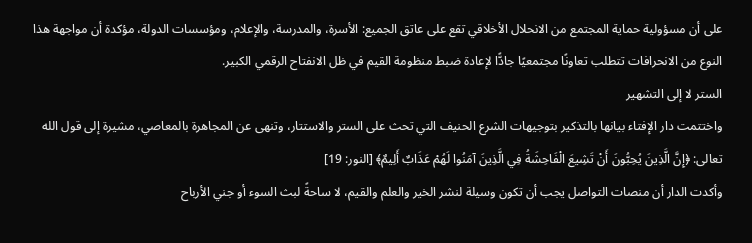على أن مسؤولية حماية المجتمع من الانحلال الأخلاقي تقع على عاتق الجميع: الأسرة، والمدرسة، والإعلام، ومؤسسات الدولة، مؤكدة أن مواجهة هذا النوع من الانحرافات تتطلب تعاونًا مجتمعيًا جادًّا لإعادة ضبط منظومة القيم في ظل الانفتاح الرقمي الكبير.
الستر لا إلى التشهير
واختتمت دار الإفتاء بيانها بالتذكير بتوجيهات الشرع الحنيف التي تحث على الستر والاستتار، وتنهى عن المجاهرة بالمعاصي، مشيرة إلى قول الله تعالى: ﴿إِنَّ الَّذِينَ يُحِبُّونَ أَنْ تَشِيعَ الْفَاحِشَةُ فِي الَّذِينَ آمَنُوا لَهُمْ عَذَابٌ أَلِيمٌ﴾ [النور: 19]
وأكدت الدار أن منصات التواصل يجب أن تكون وسيلة لنشر الخير والعلم والقيم، لا ساحةً لبث السوء أو جني الأرباح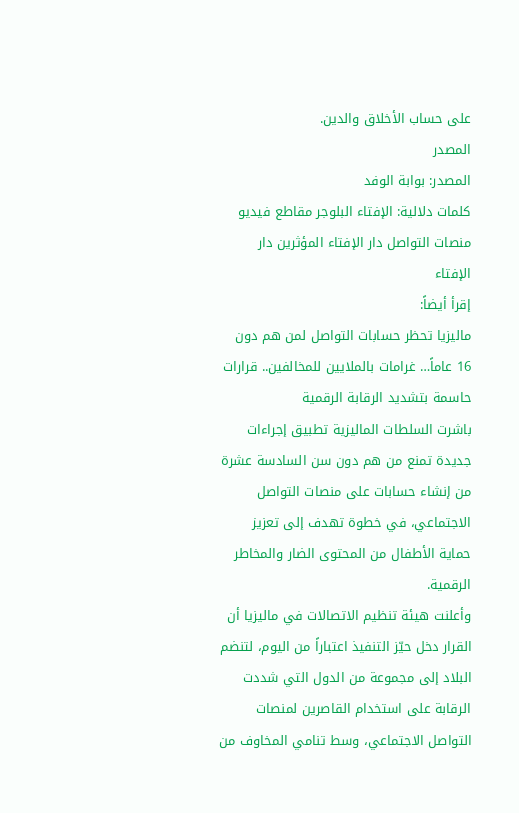على حساب الأخلاق والدين.
المصدر
المصدر: بوابة الوفد
كلمات دلالية: الإفتاء البلوجر مقاطع فيديو منصات التواصل دار الإفتاء المؤثرين دار الإفتاء
إقرأ أيضاً:
ماليزيا تحظر حسابات التواصل لمن هم دون 16 عاماً… غرامات بالملايين للمخالفين.. قرارات حاسمة بتشديد الرقابة الرقمية
باشرت السلطات الماليزية تطبيق إجراءات جديدة تمنع من هم دون سن السادسة عشرة من إنشاء حسابات على منصات التواصل الاجتماعي، في خطوة تهدف إلى تعزيز حماية الأطفال من المحتوى الضار والمخاطر الرقمية.
وأعلنت هيئة تنظيم الاتصالات في ماليزيا أن القرار دخل حيّز التنفيذ اعتباراً من اليوم، لتنضم البلاد إلى مجموعة من الدول التي شددت الرقابة على استخدام القاصرين لمنصات التواصل الاجتماعي، وسط تنامي المخاوف من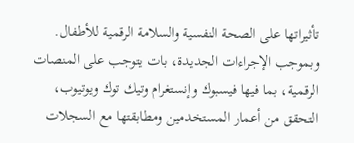تأثيراتها على الصحة النفسية والسلامة الرقمية للأطفال.
وبموجب الإجراءات الجديدة، بات يتوجب على المنصات الرقمية، بما فيها فيسبوك وإنستغرام وتيك توك ويوتيوب، التحقق من أعمار المستخدمين ومطابقتها مع السجلات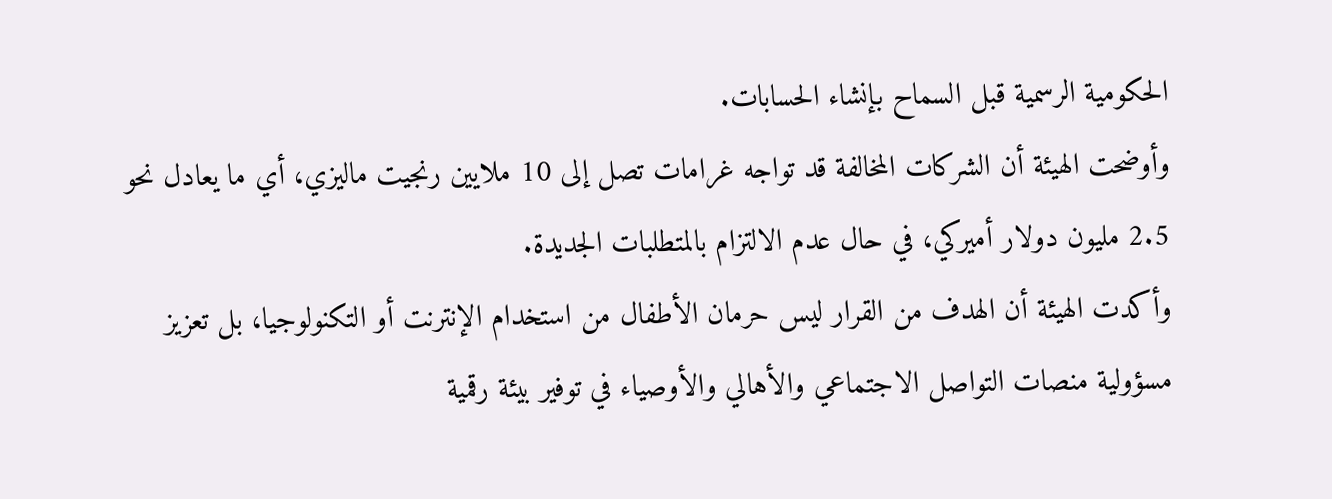الحكومية الرسمية قبل السماح بإنشاء الحسابات.
وأوضحت الهيئة أن الشركات المخالفة قد تواجه غرامات تصل إلى 10 ملايين رنجيت ماليزي، أي ما يعادل نحو 2.5 مليون دولار أميركي، في حال عدم الالتزام بالمتطلبات الجديدة.
وأكدت الهيئة أن الهدف من القرار ليس حرمان الأطفال من استخدام الإنترنت أو التكنولوجيا، بل تعزيز مسؤولية منصات التواصل الاجتماعي والأهالي والأوصياء في توفير بيئة رقمية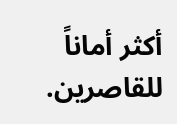أكثر أماناً للقاصرين.